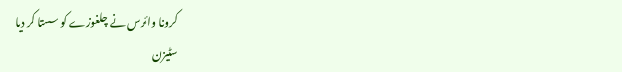کرونا وائرس نے چلغوزے کو سستا کر دیا
سٹیزن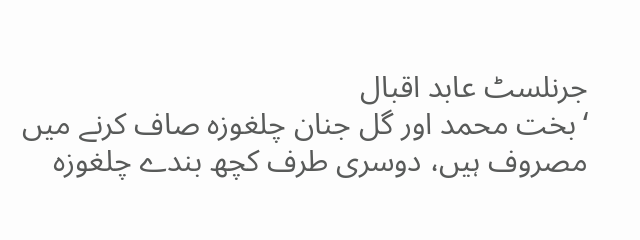جرنلسٹ عابد اقبال
‘بخت محمد اور گل جنان چلغوزہ صاف کرنے میں مصروف ہیں، دوسری طرف کچھ بندے چلغوزہ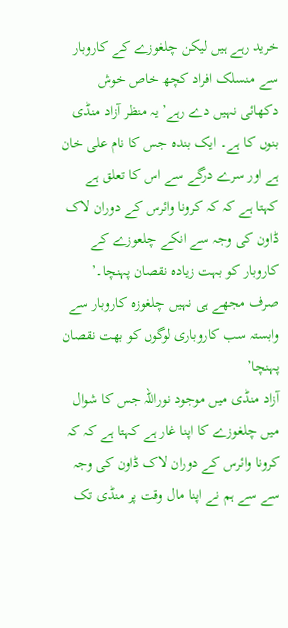خرید رہے ہیں لیکن چلغوزے کے کاروبار سے منسلک افراد کچھ خاص خوش دکھائی نہیں دے رہے’ یہ منظر آزاد منڈی بنوں کا ہے۔ ایک بندہ جس کا نام علی خان ہے اور سرے درگے سے اس کا تعلق ہے کہتا ہے کہ کہ کرونا وائرس کے دوران لاک ڈاون کی وجہ سے انکے چلعوزے کے کاروبار کو بہت زیادہ نقصان پہنچا۔’ صرف مجھے ہی نہیں چلغوزہ کاروبار سے وابستہ سب کاروباری لوگوں کو بھت نقصان پہنچا’
آزاد منڈی میں موجود نوراللہ جس کا شوال میں چلغوزے کا اپنا غار ہے کہتا ہے کہ کہ کرونا وائرس کے دوران لاک ڈاون کی وجہ سے سے ہم نے اپنا مال وقت پر منڈی تک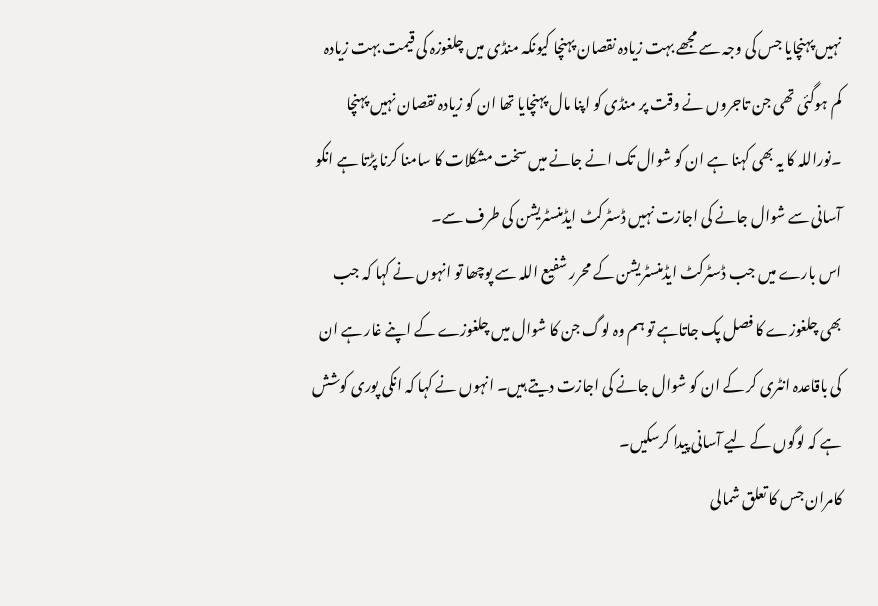نہیں پہنچایا جس کی وجہ سے مجھے بہت زیادہ نقصان پہنچا کیونکہ منڈی میں چلغوزہ کی قیمت بہت زیادہ کم ہوگئی تھی جن تاجروں نے وقت پر منڈی کو اپنا مال پہنچایا تھا ان کو زیادہ نقصان نہیں پہنچا ۔نوراللہ کا یہ بھی کہنا ہے ان کو شوال تک انے جانے میں سخت مشکلات کا سامنا کرنا پڑتا ہے انکو آسانی سے شوال جانے کی اجازت نہیں ڈسٹرکٹ ایڈمنسٹریشن کی طرف سے۔
اس بارے میں جب ڈسٹرکٹ ایڈمنسٹریشن کے محرر شفیع اللہ سے پوچھا تو انہوں نے کہا کہ جب بھی چلغوزے کا فصل پک جاتاہے تو ہم وہ لوگ جن کا شوال میں چلغوزے کے اپنے غار ہے ان کی باقاعدہ انٹری کر کے ان کو شوال جانے کی اجازت دیتے ہیں۔ انہوں نے کہا کہ انکی پوری کوشش ہے کہ لوگوں کے لیے آسانی پیدا کرسکیں۔
کامران جس کا تعلق شمالی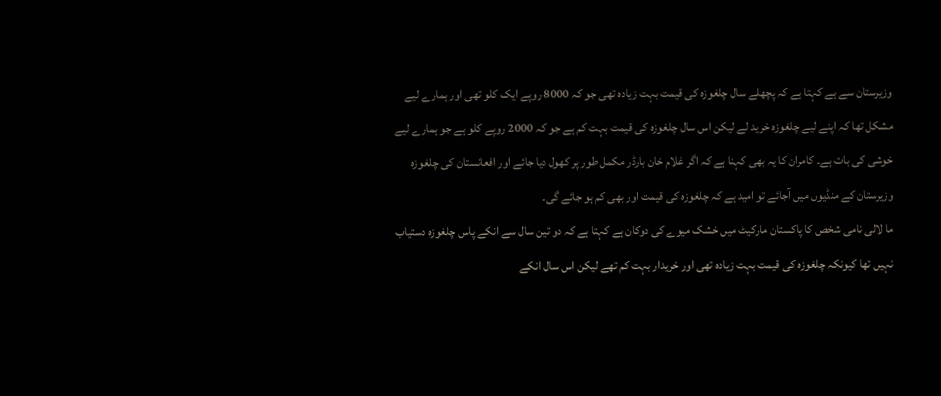وزیرستان سے ہے کہتا ہے کہ پچھلے سال چلغوزہ کی قیمت بہت زیادہ تھی جو کہ 8000 روپے ایک کلو تھی اور ہمارے لیے مشکل تھا کہ اپنے لیے چلغوزہ خرید لے لیکن اس سال چلغوزہ کی قیمت بہت کم ہے جو کہ 2000 روپے کلو ہے جو ہمارے لیے خوشی کی بات ہے۔ کامران کا یہ بھی کہنا ہے کہ اگر غلام خان بارڈر مکمل طور پر کھول دیا جائے اور افعانستان کی چلغوزہ وزیرستان کے منڈیوں میں آجائے تو امید ہے کہ چلغوزہ کی قیمت اور بھی کم ہو جائے گی۔
ما لالی نامی شخص کا پاکستان مارکیٹ میں خشک میوے کی دوکان ہے کہتا ہے کہ دو تین سال سے انکے پاس چلغوزہ دستیاب نہیں تھا کیونکہ چلغوزہ کی قیمت بہت زیادہ تھی اور خریدار بہت کم تھے لیکن اس سال انکے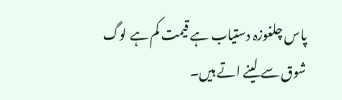پاس چلغوزہ دستیاب ہے قیمت کم ہے لوگ شوق سے لینے اتے ہیں۔